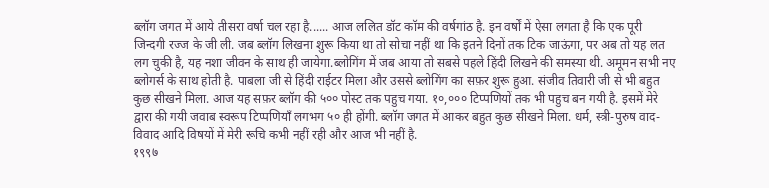ब्लॉग जगत में आये तीसरा वर्षा चल रहा है...... आज ललित डॉट कॉम की वर्षगांठ है. इन वर्षों में ऐसा लगता है कि एक पूरी जिन्दगी रज्ज के जी ली. जब ब्लॉग लिखना शुरू किया था तो सोचा नहीं था कि इतने दिनों तक टिक जाऊंगा, पर अब तो यह लत लग चुकी है, यह नशा जीवन के साथ ही जायेगा.ब्लोगिंग में जब आया तो सबसे पहले हिंदी लिखने की समस्या थी. अमूमन सभी नए ब्लोगर्स के साथ होती है. पाबला जी से हिंदी राईटर मिला और उससे ब्लोगिंग का सफ़र शुरू हुआ. संजीव तिवारी जी से भी बहुत कुछ सीखने मिला. आज यह सफ़र ब्लॉग की ५०० पोस्ट तक पहुच गया. १०,००० टिप्पणियों तक भी पहुच बन गयी है. इसमें मेरे द्वारा की गयी जवाब स्वरूप टिप्पणियाँ लगभग ५० ही होंगी. ब्लॉग जगत में आकर बहुत कुछ सीखने मिला. धर्म, स्त्री-पुरुष वाद-विवाद आदि विषयों में मेरी रूचि कभी नहीं रही और आज भी नहीं है.
१९९७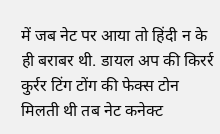में जब नेट पर आया तो हिंदी न के ही बराबर थी. डायल अप की किरर्र कुर्रर टिंग टोंग की फेक्स टोन मिलती थी तब नेट कनेक्ट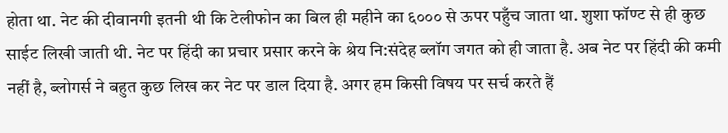होता था. नेट की दीवानगी इतनी थी कि टेलीफोन का बिल ही महीने का ६००० से ऊपर पहुँच जाता था. शुशा फॉण्ट से ही कुछ साईट लिखी जाती थी. नेट पर हिंदी का प्रचार प्रसार करने के श्रेय नि:संदेह ब्लॉग जगत को ही जाता है. अब नेट पर हिंदी की कमी नहीं है, ब्लोगर्स ने बहुत कुछ लिख कर नेट पर डाल दिया है. अगर हम किसी विषय पर सर्च करते हैं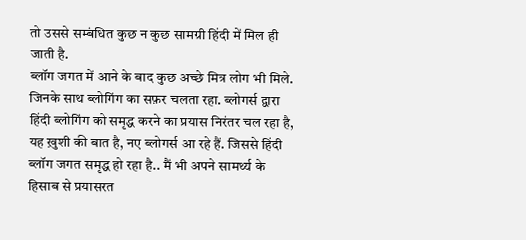तो उससे सम्बंधित कुछ न कुछ सामग्री हिंदी में मिल ही जाती है.
ब्लॉग जगत में आने के बाद कुछ अच्छे मित्र लोग भी मिले. जिनके साथ ब्लोगिंग का सफ़र चलता रहा. ब्लोगर्स द्वारा हिंदी ब्लोगिंग को समृद्ध करने का प्रयास निरंतर चल रहा है, यह ख़ुशी की बात है, नए ब्लोगर्स आ रहे हैं. जिससे हिंदी ब्लॉग जगत समृद्ध हो रहा है.. मैं भी अपने सामर्थ्य के हिसाब से प्रयासरत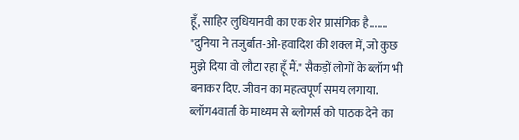हूँ, साहिर लुधियानवी का एक शेर प्रासंगिक है....... "दुनिया ने तजुर्बात-ओ-हवादिश की शक्ल में, जो कुछ मुझे दिया वो लौटा रहा हूँ मैं." सैकड़ों लोगों के ब्लॉग भी बनाकर दिए. जीवन का महत्वपूर्ण समय लगाया. ब्लॉग4वार्ता के माध्यम से ब्लोगर्स को पाठक देने का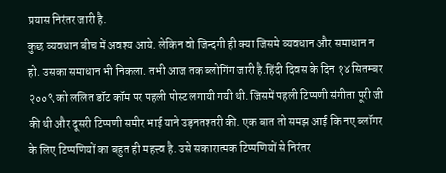प्रयास निरंतर जारी है.
कुछ व्यवधान बीच में अवश्य आये. लेकिन वो जिन्दगी ही क्या जिसमे व्यवधान और समाधान न हो. उसका समाधान भी निकला. तभी आज तक ब्लोगिंग जारी है.हिंदी दिवस के दिन १४ सितम्बर २००९ को ललित डॉट कॉम पर पहली पोस्ट लगायी गयी थी. जिसमें पहली टिप्पणी संगीता पूरी जी की थी और दूसरी टिप्पणी समीर भाई याने उड़नतश्तरी की. एक बात तो समझ आई कि नए ब्लॉगर के लिए टिप्पणियों का बहुत ही महत्त्व है. उसे सकारात्मक टिप्पणियों से निरंतर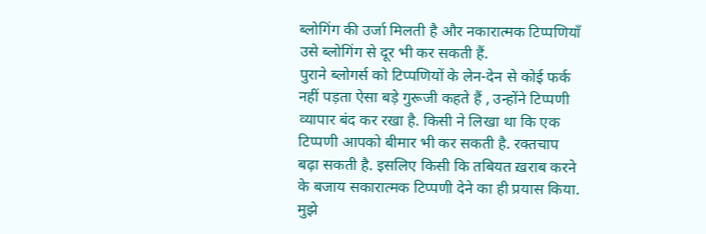ब्लोगिंग की उर्जा मिलती है और नकारात्मक टिप्पणियाँ उसे ब्लोगिंग से दूर भी कर सकती हैं.
पुराने ब्लोगर्स को टिप्पणियों के लेन-देन से कोई फर्क नहीं पड़ता ऐसा बड़े गुरूजी कहते हैं , उन्होंने टिप्पणी व्यापार बंद कर रखा है. किसी ने लिखा था कि एक टिप्पणी आपको बीमार भी कर सकती है. रक्तचाप बढ़ा सकती है. इसलिए किसी कि तबियत ख़राब करने के बजाय सकारात्मक टिप्पणी देने का ही प्रयास किया. मुझे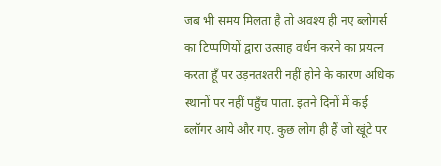जब भी समय मिलता है तो अवश्य ही नए ब्लोगर्स का टिप्पणियों द्वारा उत्साह वर्धन करने का प्रयत्न करता हूँ पर उड़नतश्तरी नहीं होने के कारण अधिक स्थानों पर नहीं पहुँच पाता. इतने दिनों में कई ब्लॉगर आये और गए. कुछ लोग ही हैं जो खूंटे पर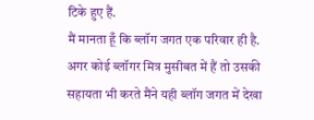टिके हुए हैं.
मैं मानता हूँ कि ब्लॉग जगत एक परिवार ही है. अगर कोई ब्लॉगर मित्र मुसीबत में हैं तो उसकी सहायता भी करते मैंने यही ब्लॉग जगत में देखा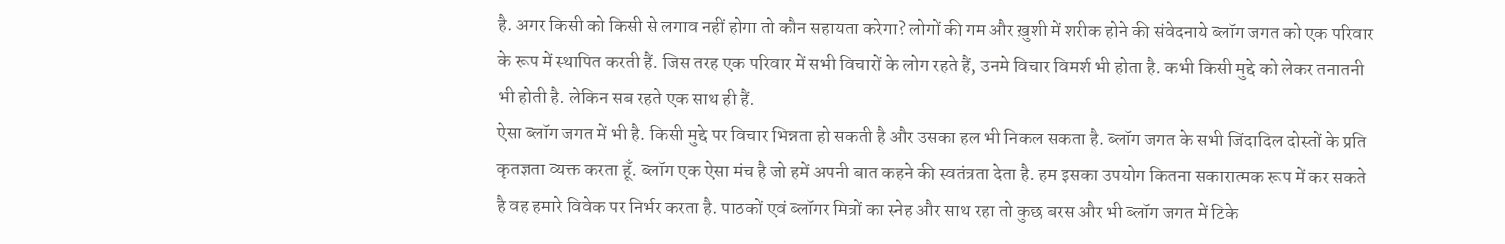है. अगर किसी को किसी से लगाव नहीं होगा तो कौन सहायता करेगा? लोगों की गम और ख़ुशी में शरीक होने की संवेदनाये ब्लॉग जगत को एक परिवार के रूप में स्थापित करती हैं. जिस तरह एक परिवार में सभी विचारों के लोग रहते हैं, उनमे विचार विमर्श भी होता है. कभी किसी मुद्दे को लेकर तनातनी भी होती है. लेकिन सब रहते एक साथ ही हैं.
ऐसा ब्लॉग जगत में भी है. किसी मुद्दे पर विचार भिन्नता हो सकती है और उसका हल भी निकल सकता है. ब्लॉग जगत के सभी जिंदादिल दोस्तों के प्रति कृतज्ञता व्यक्त करता हूँ. ब्लॉग एक ऐसा मंच है जो हमें अपनी बात कहने की स्वतंत्रता देता है. हम इसका उपयोग कितना सकारात्मक रूप में कर सकते है वह हमारे विवेक पर निर्भर करता है. पाठकों एवं ब्लॉगर मित्रों का स्नेह और साथ रहा तो कुछ बरस और भी ब्लॉग जगत में टिके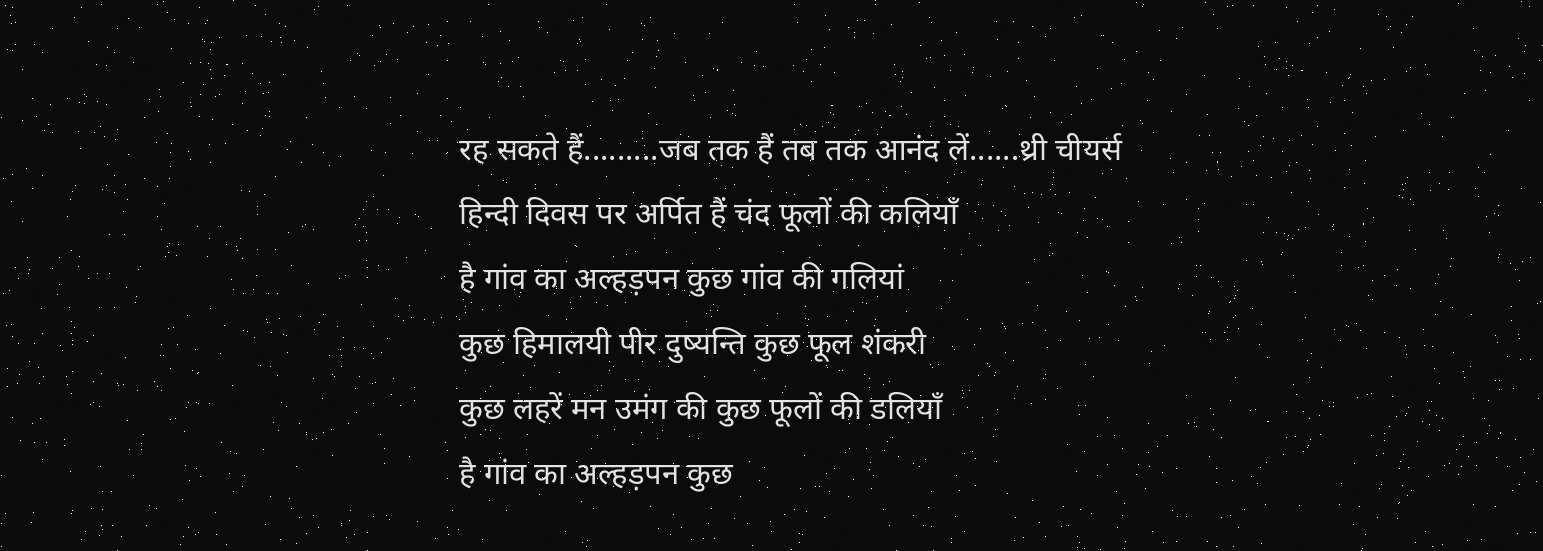रह सकते हैं.........जब तक हैं तब तक आनंद लें......थ्री चीयर्स
हिन्दी दिवस पर अर्पित हैं चंद फूलों की कलियाँ
है गांव का अल्हड़पन कुछ गांव की गलियां
कुछ हिमालयी पीर दुष्यन्ति कुछ फूल शंकरी
कुछ लहरें मन उमंग की कुछ फूलों की डलियाँ
है गांव का अल्हड़पन कुछ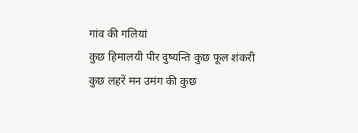गांव की गलियां
कुछ हिमालयी पीर दुष्यन्ति कुछ फूल शंकरी
कुछ लहरें मन उमंग की कुछ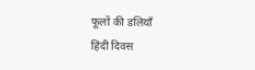फूलों की डलियाँ
हिंदी दिवस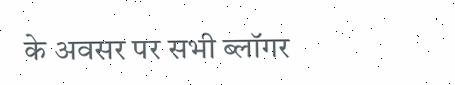के अवसर पर सभी ब्लॉगर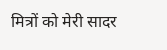मित्रों को मेरी सादर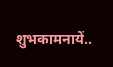शुभकामनायें..